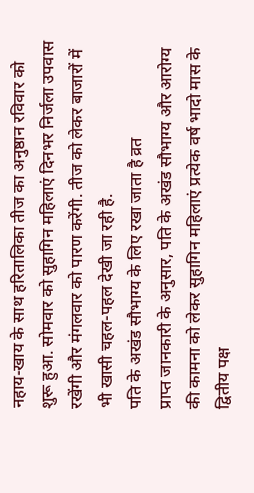नहाय-खाय के साथ हरितालिका तीज का अनुष्ठान रविवार को शुरू हुआ. सोमवार को सुहागिन महिलाएं दिनभर निर्जला उपवास रखेंगी और मंगलवार को पारण करेंगी. तीज को लेकर बाजारों में भी खासी चहल-पहल देखी जा रही है.
पति के अखंड सौभाग्य के लिए रखा जाता है व्रत
प्राप्त जानकारी के अनुसार, पति के अखंड सौभाग्य और आरोग्य की कामना को लेकर सुहागिन महिलाएं प्रत्येक वर्ष भादो मास के द्वितीय पक्ष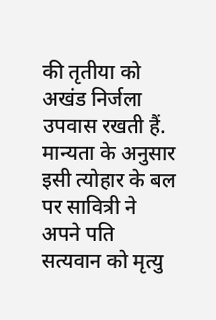की तृतीया को अखंड निर्जला उपवास रखती हैं. मान्यता के अनुसार इसी त्योहार के बल पर सावित्री ने अपने पति सत्यवान को मृत्यु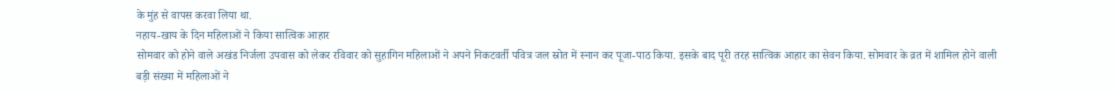के मुंह से वापस करवा लिया था.
नहाय-खाय के दिन महिलाओं ने किया सात्विक आहार
सोमवार को होने वाले अखंड निर्जला उपवास को लेकर रविवार को सुहागिन महिलाओं ने अपने निकटवर्ती पवित्र जल स्रोत में स्नान कर पूजा-पाठ किया. इसके बाद पूरी तरह सात्विक आहार का सेवन किया. सोमवार के व्रत में शामिल होने वाली बड़ी संख्या में महिलाओं ने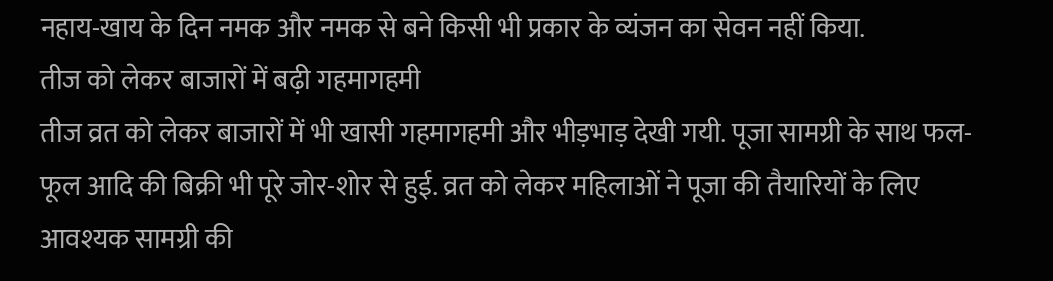नहाय-खाय के दिन नमक और नमक से बने किसी भी प्रकार के व्यंजन का सेवन नहीं किया.
तीज को लेकर बाजारों में बढ़ी गहमागहमी
तीज व्रत को लेकर बाजारों में भी खासी गहमागहमी और भीड़भाड़ देखी गयी. पूजा सामग्री के साथ फल-फूल आदि की बिक्री भी पूरे जोर-शोर से हुई. व्रत को लेकर महिलाओं ने पूजा की तैयारियों के लिए आवश्यक सामग्री की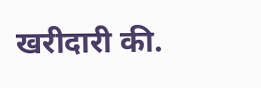खरीदारी की.